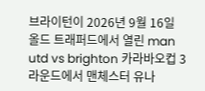브라이턴이 2026년 9월 16일 올드 트래퍼드에서 열린 man utd vs brighton 카라바오컵 3라운드에서 맨체스터 유나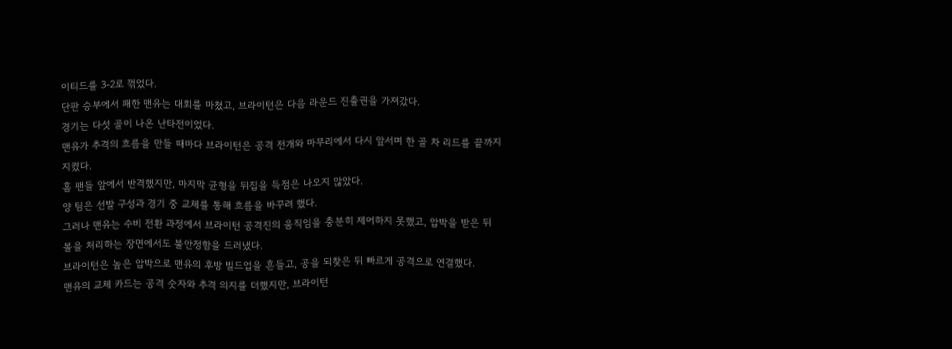이티드를 3-2로 꺾었다.
단판 승부에서 패한 맨유는 대회를 마쳤고, 브라이턴은 다음 라운드 진출권을 가져갔다.
경기는 다섯 골이 나온 난타전이었다.
맨유가 추격의 흐름을 만들 때마다 브라이턴은 공격 전개와 마무리에서 다시 앞서며 한 골 차 리드를 끝까지 지켰다.
홈 팬들 앞에서 반격했지만, 마지막 균형을 뒤집을 득점은 나오지 않았다.
양 팀은 선발 구성과 경기 중 교체를 통해 흐름을 바꾸려 했다.
그러나 맨유는 수비 전환 과정에서 브라이턴 공격진의 움직임을 충분히 제어하지 못했고, 압박을 받은 뒤 볼을 처리하는 장면에서도 불안정함을 드러냈다.
브라이턴은 높은 압박으로 맨유의 후방 빌드업을 흔들고, 공을 되찾은 뒤 빠르게 공격으로 연결했다.
맨유의 교체 카드는 공격 숫자와 추격 의지를 더했지만, 브라이턴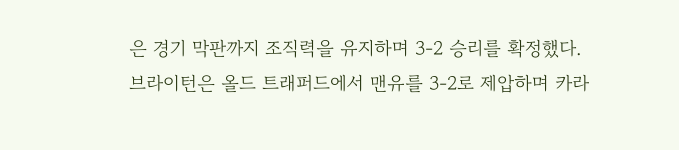은 경기 막판까지 조직력을 유지하며 3-2 승리를 확정했다.
브라이턴은 올드 트래퍼드에서 맨유를 3-2로 제압하며 카라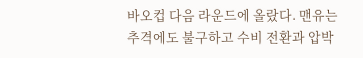바오컵 다음 라운드에 올랐다. 맨유는 추격에도 불구하고 수비 전환과 압박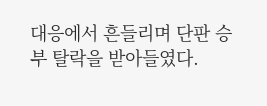대응에서 흔들리며 단판 승부 탈락을 받아들였다.